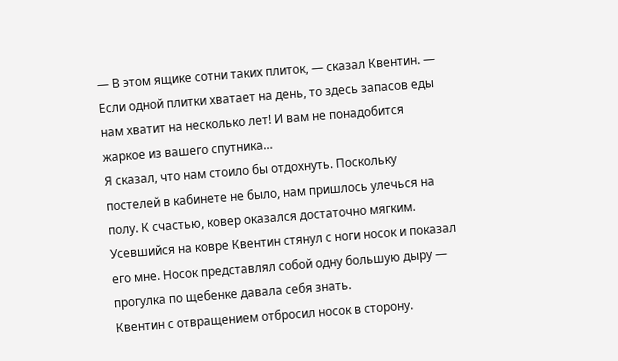— В этом ящике сотни таких плиток, — сказал Квентин. — Если одной плитки хватает на день, то здесь запасов еды нам хватит на несколько лет! И вам не понадобится жаркое из вашего спутника…
Я сказал, что нам стоило бы отдохнуть. Поскольку постелей в кабинете не было, нам пришлось улечься на полу. К счастью, ковер оказался достаточно мягким. Усевшийся на ковре Квентин стянул с ноги носок и показал его мне. Носок представлял собой одну большую дыру — прогулка по щебенке давала себя знать.
Квентин с отвращением отбросил носок в сторону.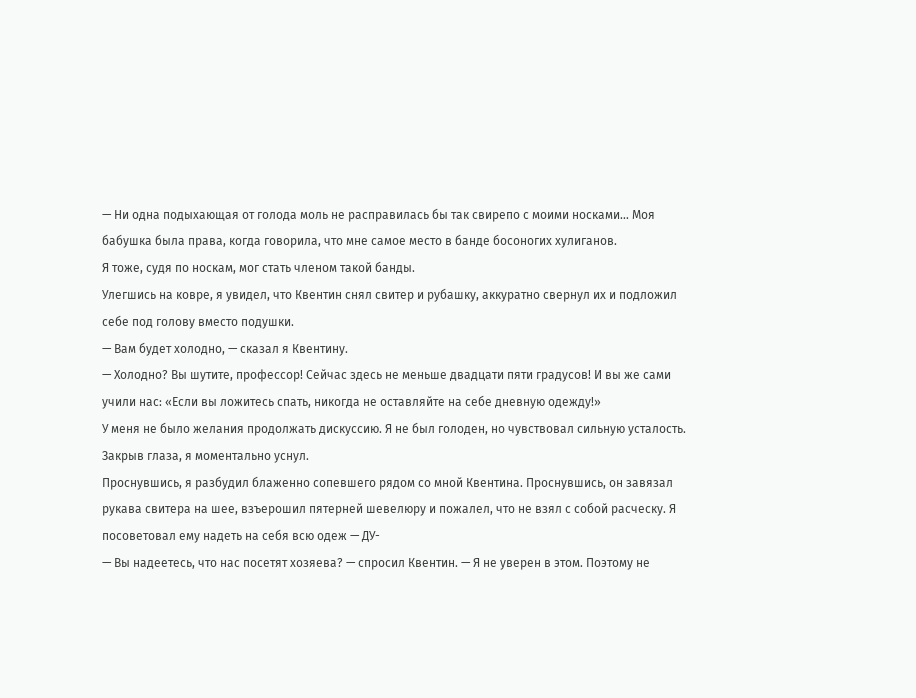— Ни одна подыхающая от голода моль не расправилась бы так свирепо с моими носками… Моя бабушка была права, когда говорила, что мне самое место в банде босоногих хулиганов.
Я тоже, судя по носкам, мог стать членом такой банды.
Улегшись на ковре, я увидел, что Квентин снял свитер и рубашку, аккуратно свернул их и подложил себе под голову вместо подушки.
— Вам будет холодно, — сказал я Квентину.
— Холодно? Вы шутите, профессор! Сейчас здесь не меньше двадцати пяти градусов! И вы же сами учили нас: «Если вы ложитесь спать, никогда не оставляйте на себе дневную одежду!»
У меня не было желания продолжать дискуссию. Я не был голоден, но чувствовал сильную усталость. Закрыв глаза, я моментально уснул.
Проснувшись, я разбудил блаженно сопевшего рядом со мной Квентина. Проснувшись, он завязал рукава свитера на шее, взъерошил пятерней шевелюру и пожалел, что не взял с собой расческу. Я посоветовал ему надеть на себя всю одеж — ДУ-
— Вы надеетесь, что нас посетят хозяева? — спросил Квентин. — Я не уверен в этом. Поэтому не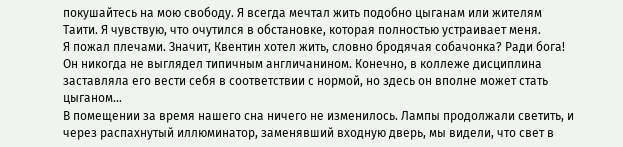покушайтесь на мою свободу. Я всегда мечтал жить подобно цыганам или жителям Таити. Я чувствую, что очутился в обстановке, которая полностью устраивает меня.
Я пожал плечами. Значит, Квентин хотел жить, словно бродячая собачонка? Ради бога! Он никогда не выглядел типичным англичанином. Конечно, в коллеже дисциплина заставляла его вести себя в соответствии с нормой, но здесь он вполне может стать цыганом…
В помещении за время нашего сна ничего не изменилось. Лампы продолжали светить, и через распахнутый иллюминатор, заменявший входную дверь, мы видели, что свет в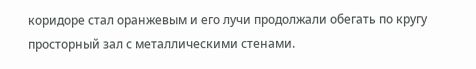коридоре стал оранжевым и его лучи продолжали обегать по кругу просторный зал с металлическими стенами.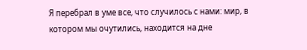Я перебрал в уме все, что случилось с нами: мир, в котором мы очутились, находится на дне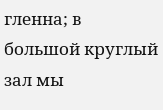гленна; в большой круглый зал мы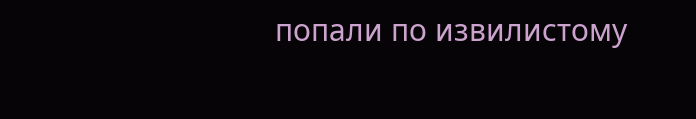попали по извилистому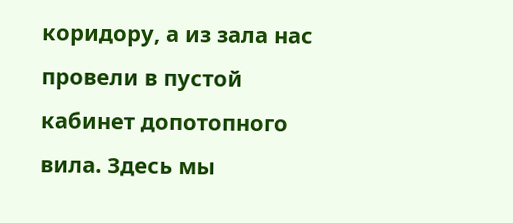коридору, а из зала нас провели в пустой кабинет допотопного вила. Здесь мы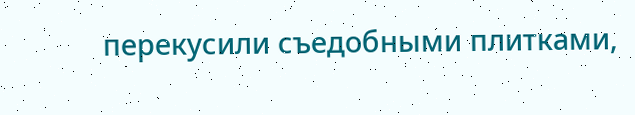перекусили съедобными плитками,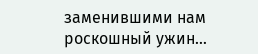заменившими нам роскошный ужин…